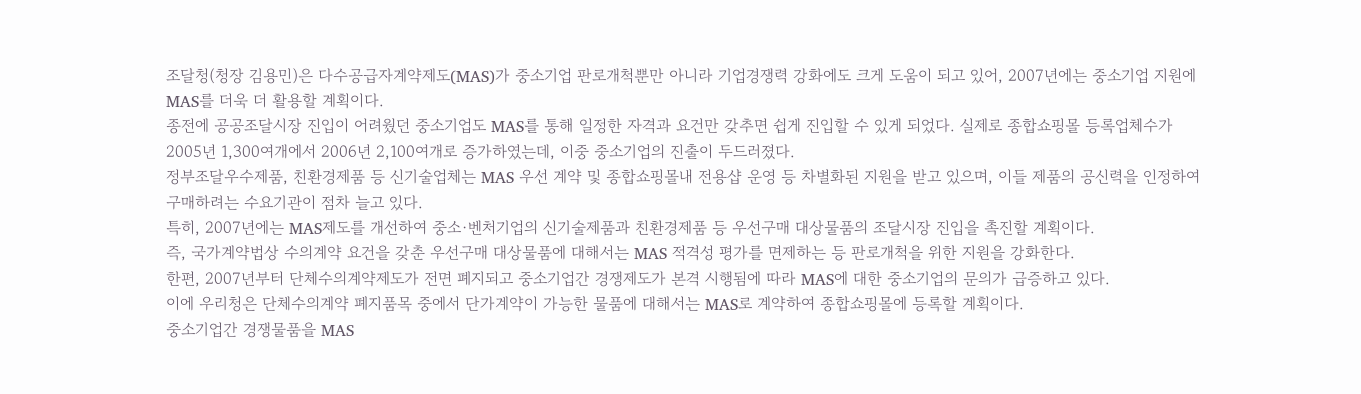조달청(청장 김용민)은 다수공급자계약제도(MAS)가 중소기업 판로개척뿐만 아니라 기업경쟁력 강화에도 크게 도움이 되고 있어, 2007년에는 중소기업 지원에 MAS를 더욱 더 활용할 계획이다.
종전에 공공조달시장 진입이 어려웠던 중소기업도 MAS를 통해 일정한 자격과 요건만 갖추면 쉽게 진입할 수 있게 되었다. 실제로 종합쇼핑몰 등록업체수가 2005년 1,300여개에서 2006년 2,100여개로 증가하였는데, 이중 중소기업의 진출이 두드러졌다.
정부조달우수제품, 친환경제품 등 신기술업체는 MAS 우선 계약 및 종합쇼핑몰내 전용샵 운영 등 차별화된 지원을 받고 있으며, 이들 제품의 공신력을 인정하여 구매하려는 수요기관이 점차 늘고 있다.
특히, 2007년에는 MAS제도를 개선하여 중소·벤처기업의 신기술제품과 친환경제품 등 우선구매 대상물품의 조달시장 진입을 촉진할 계획이다.
즉, 국가계약법상 수의계약 요건을 갖춘 우선구매 대상물품에 대해서는 MAS 적격성 평가를 면제하는 등 판로개척을 위한 지원을 강화한다.
한편, 2007년부터 단체수의계약제도가 전면 폐지되고 중소기업간 경쟁제도가 본격 시행됨에 따라 MAS에 대한 중소기업의 문의가 급증하고 있다.
이에 우리청은 단체수의계약 폐지품목 중에서 단가계약이 가능한 물품에 대해서는 MAS로 계약하여 종합쇼핑몰에 등록할 계획이다.
중소기업간 경쟁물품을 MAS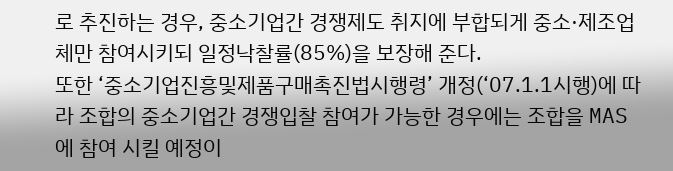로 추진하는 경우, 중소기업간 경쟁제도 취지에 부합되게 중소·제조업체만 참여시키되 일정낙찰률(85%)을 보장해 준다.
또한 ‘중소기업진흥및제품구매촉진법시행령’ 개정(‘07.1.1시행)에 따라 조합의 중소기업간 경쟁입찰 참여가 가능한 경우에는 조합을 MAS에 참여 시킬 예정이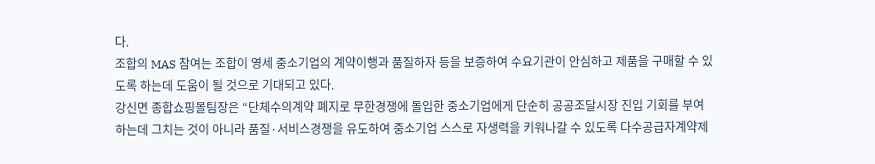다.
조합의 MAS 참여는 조합이 영세 중소기업의 계약이행과 품질하자 등을 보증하여 수요기관이 안심하고 제품을 구매할 수 있도록 하는데 도움이 될 것으로 기대되고 있다.
강신면 종합쇼핑몰팀장은 “단체수의계약 폐지로 무한경쟁에 돌입한 중소기업에게 단순히 공공조달시장 진입 기회를 부여하는데 그치는 것이 아니라 품질·서비스경쟁을 유도하여 중소기업 스스로 자생력을 키워나갈 수 있도록 다수공급자계약제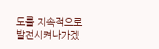도를 지속적으로 발전시켜나가겠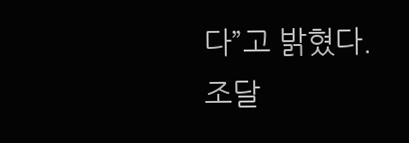다”고 밝혔다.
조달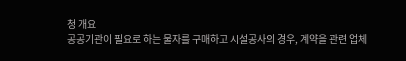청 개요
공공기관이 필요로 하는 물자를 구매하고 시설공사의 경우, 계약을 관련 업체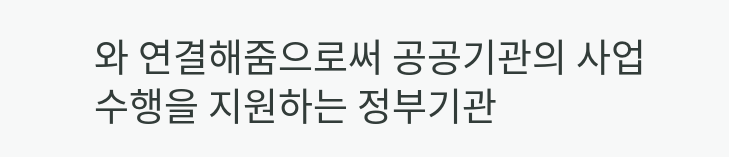와 연결해줌으로써 공공기관의 사업 수행을 지원하는 정부기관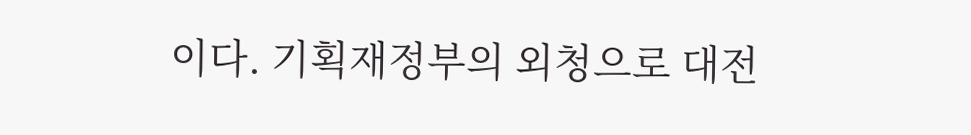이다. 기획재정부의 외청으로 대전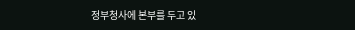정부청사에 본부를 두고 있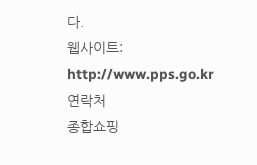다.
웹사이트: http://www.pps.go.kr
연락처
종합쇼핑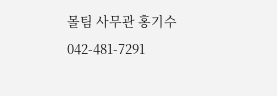몰팀 사무관 홍기수 042-481-7291